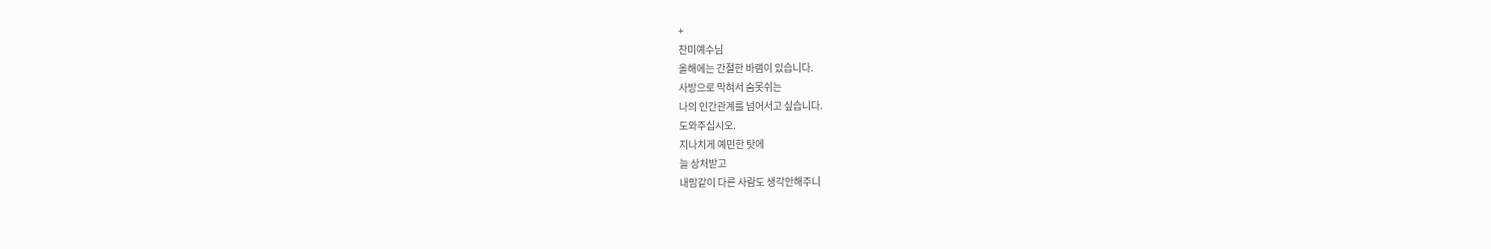+
찬미예수님
올해에는 간절한 바램이 있습니다.
사방으로 막혀서 숨못쉬는
나의 인간관계를 넘어서고 싶습니다.
도와주십시오.
지나치게 예민한 탓에
늘 상처받고
내맘같이 다른 사람도 생각안해주니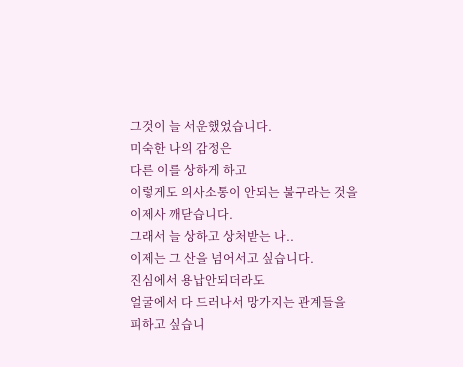그것이 늘 서운했었습니다.
미숙한 나의 감정은
다른 이를 상하게 하고
이렇게도 의사소통이 안되는 불구라는 것을
이제사 깨닫습니다.
그래서 늘 상하고 상처받는 나..
이제는 그 산을 넘어서고 싶습니다.
진심에서 용납안되더라도
얼굴에서 다 드러나서 망가지는 관계들을
피하고 싶습니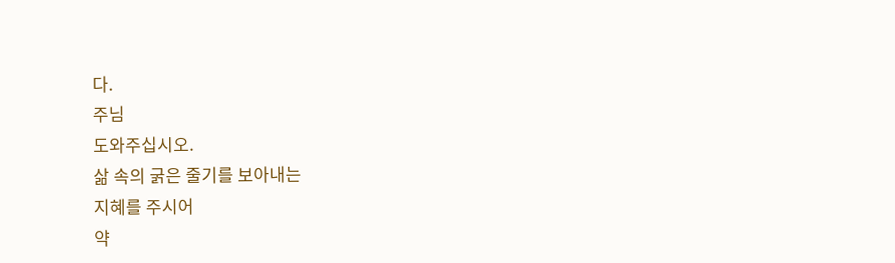다.
주님
도와주십시오.
삶 속의 굵은 줄기를 보아내는
지혜를 주시어
약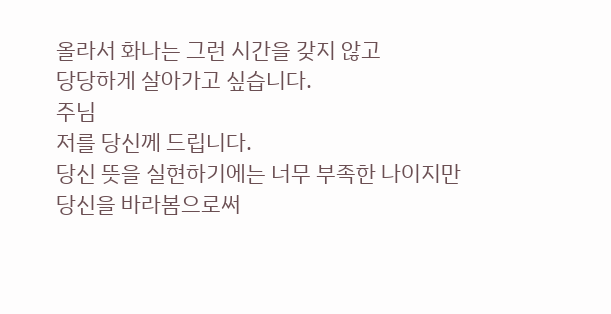올라서 화나는 그런 시간을 갖지 않고
당당하게 살아가고 싶습니다.
주님
저를 당신께 드립니다.
당신 뜻을 실현하기에는 너무 부족한 나이지만
당신을 바라봄으로써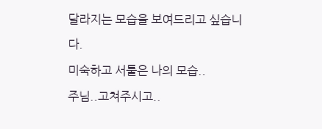달라지는 모습을 보여드리고 싶습니다.
미숙하고 서툴은 나의 모습..
주님..고쳐주시고..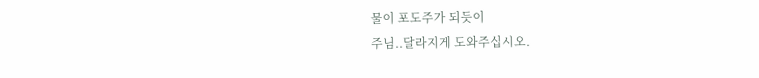물이 포도주가 되듯이
주님..달라지게 도와주십시오.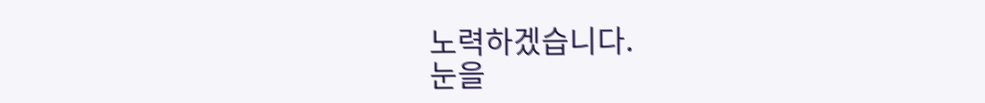노력하겠습니다.
눈을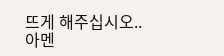뜨게 해주십시오..
아멘